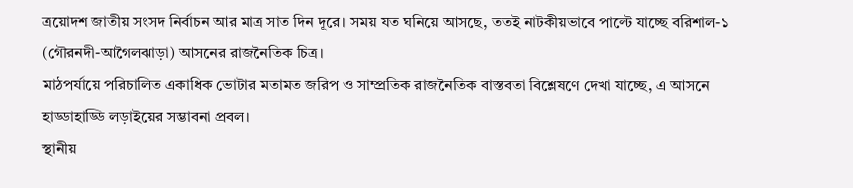ত্রয়োদশ জাতীয় সংসদ নির্বাচন আর মাত্র সাত দিন দূরে। সময় যত ঘনিয়ে আসছে, ততই নাটকীয়ভাবে পাল্টে যাচ্ছে বরিশাল-১ (গৌরনদী-আগৈলঝাড়া) আসনের রাজনৈতিক চিত্র।
মাঠপর্যায়ে পরিচালিত একাধিক ভোটার মতামত জরিপ ও সাম্প্রতিক রাজনৈতিক বাস্তবতা বিশ্লেষণে দেখা যাচ্ছে, এ আসনে হাড্ডাহাড্ডি লড়াইয়ের সম্ভাবনা প্রবল।
স্থানীয়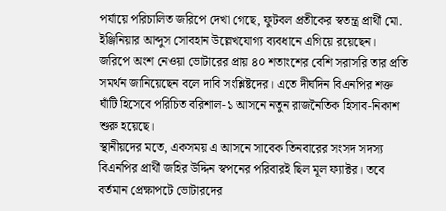পর্যায়ে পরিচালিত জরিপে দেখা গেছে, ফুটবল প্রতীকের স্বতন্ত্র প্রার্থী মো. ইঞ্জিনিয়ার আব্দুস সোবহান উল্লেখযোগ্য ব্যবধানে এগিয়ে রয়েছেন।
জরিপে অংশ নেওয়া ভোটারের প্রায় ৪০ শতাংশের বেশি সরাসরি তার প্রতি সমর্থন জানিয়েছেন বলে দাবি সংশ্লিষ্টদের। এতে দীর্ঘদিন বিএনপির শক্ত ঘাঁটি হিসেবে পরিচিত বরিশাল-১ আসনে নতুন রাজনৈতিক হিসাব-নিকাশ শুরু হয়েছে।
স্থানীয়দের মতে, একসময় এ আসনে সাবেক তিনবারের সংসদ সদস্য বিএনপির প্রার্থী জহির উদ্দিন স্বপনের পরিবারই ছিল মূল ফ্যাক্টর। তবে বর্তমান প্রেক্ষাপটে ভোটারদের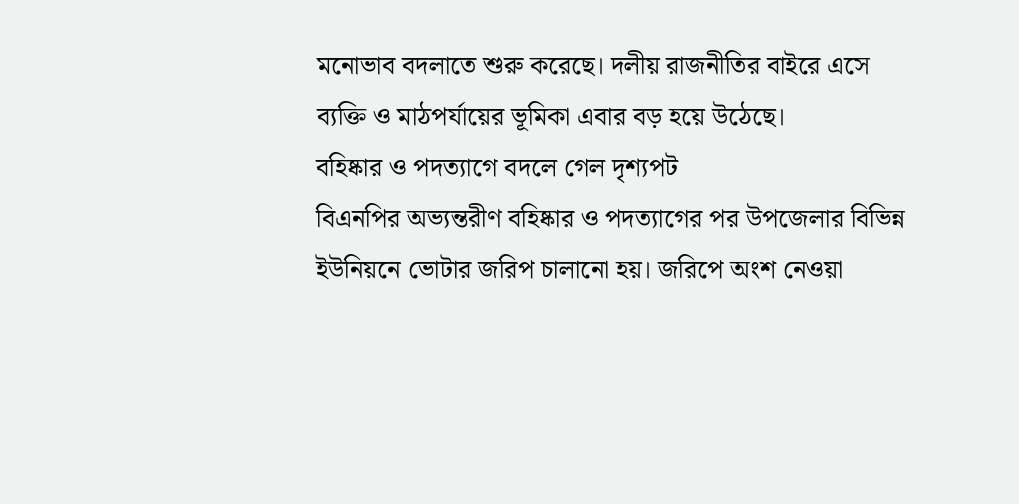মনোভাব বদলাতে শুরু করেছে। দলীয় রাজনীতির বাইরে এসে ব্যক্তি ও মাঠপর্যায়ের ভূমিকা এবার বড় হয়ে উঠেছে।
বহিষ্কার ও পদত্যাগে বদলে গেল দৃশ্যপট
বিএনপির অভ্যন্তরীণ বহিষ্কার ও পদত্যাগের পর উপজেলার বিভিন্ন ইউনিয়নে ভোটার জরিপ চালানো হয়। জরিপে অংশ নেওয়া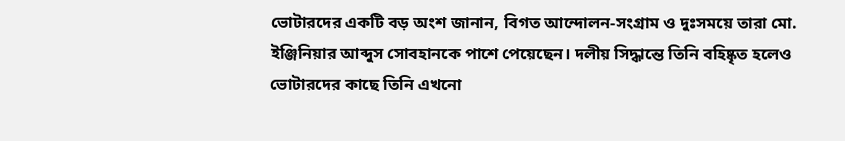ভোটারদের একটি বড় অংশ জানান, বিগত আন্দোলন-সংগ্রাম ও দুঃসময়ে তারা মো. ইঞ্জিনিয়ার আব্দুস সোবহানকে পাশে পেয়েছেন। দলীয় সিদ্ধান্তে তিনি বহিষ্কৃত হলেও ভোটারদের কাছে তিনি এখনো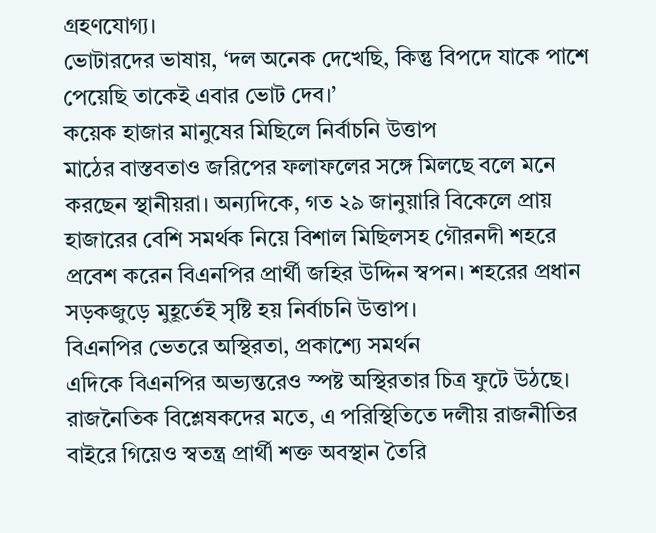গ্রহণযোগ্য।
ভোটারদের ভাষায়, ‘দল অনেক দেখেছি, কিন্তু বিপদে যাকে পাশে পেয়েছি তাকেই এবার ভোট দেব।’
কয়েক হাজার মানুষের মিছিলে নির্বাচনি উত্তাপ
মাঠের বাস্তবতাও জরিপের ফলাফলের সঙ্গে মিলছে বলে মনে করছেন স্থানীয়রা। অন্যদিকে, গত ২৯ জানুয়ারি বিকেলে প্রায় হাজারের বেশি সমর্থক নিয়ে বিশাল মিছিলসহ গৌরনদী শহরে প্রবেশ করেন বিএনপির প্রার্থী জহির উদ্দিন স্বপন। শহরের প্রধান সড়কজুড়ে মুহূর্তেই সৃষ্টি হয় নির্বাচনি উত্তাপ।
বিএনপির ভেতরে অস্থিরতা, প্রকাশ্যে সমর্থন
এদিকে বিএনপির অভ্যন্তরেও স্পষ্ট অস্থিরতার চিত্র ফুটে উঠছে। রাজনৈতিক বিশ্লেষকদের মতে, এ পরিস্থিতিতে দলীয় রাজনীতির বাইরে গিয়েও স্বতন্ত্র প্রার্থী শক্ত অবস্থান তৈরি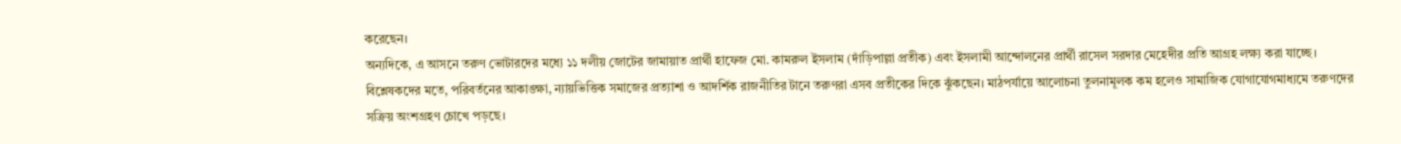করেছেন।
অন্যদিকে, এ আসনে তরুণ ভোটারদের মধ্যে ১১ দলীয় জোটের জামায়াত প্রার্থী হাফেজ মো. কামরুল ইসলাম (দাঁড়িপাল্লা প্রতীক) এবং ইসলামী আন্দোলনের প্রার্থী রাসেল সরদার মেহেদীর প্রতি আগ্রহ লক্ষ্য করা যাচ্ছে।
বিশ্লেষকদের মতে, পরিবর্তনের আকাঙ্ক্ষা, ন্যায়ভিত্তিক সমাজের প্রত্যাশা ও আদর্শিক রাজনীতির টানে তরুণরা এসব প্রতীকের দিকে ঝুঁকছেন। মাঠপর্যায়ে আলোচনা তুলনামূলক কম হলেও সামাজিক যোগাযোগমাধ্যমে তরুণদের সক্রিয় অংশগ্রহণ চোখে পড়ছে।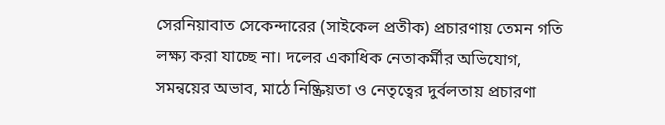সেরনিয়াবাত সেকেন্দারের (সাইকেল প্রতীক) প্রচারণায় তেমন গতি লক্ষ্য করা যাচ্ছে না। দলের একাধিক নেতাকর্মীর অভিযোগ, সমন্বয়ের অভাব, মাঠে নিষ্ক্রিয়তা ও নেতৃত্বের দুর্বলতায় প্রচারণা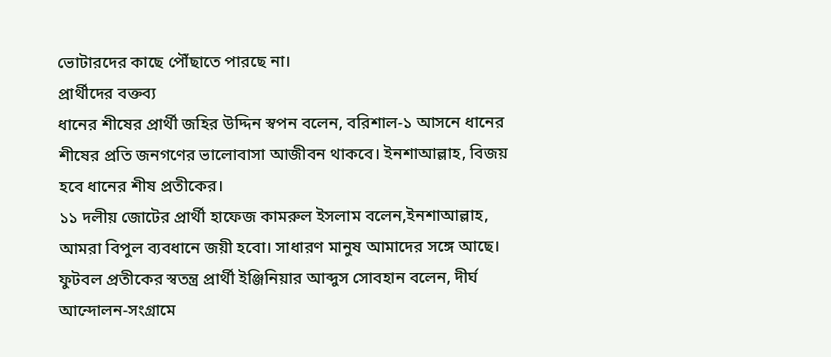ভোটারদের কাছে পৌঁছাতে পারছে না।
প্রার্থীদের বক্তব্য
ধানের শীষের প্রার্থী জহির উদ্দিন স্বপন বলেন, বরিশাল-১ আসনে ধানের শীষের প্রতি জনগণের ভালোবাসা আজীবন থাকবে। ইনশাআল্লাহ, বিজয় হবে ধানের শীষ প্রতীকের।
১১ দলীয় জোটের প্রার্থী হাফেজ কামরুল ইসলাম বলেন,ইনশাআল্লাহ, আমরা বিপুল ব্যবধানে জয়ী হবো। সাধারণ মানুষ আমাদের সঙ্গে আছে।
ফুটবল প্রতীকের স্বতন্ত্র প্রার্থী ইঞ্জিনিয়ার আব্দুস সোবহান বলেন, দীর্ঘ আন্দোলন-সংগ্রামে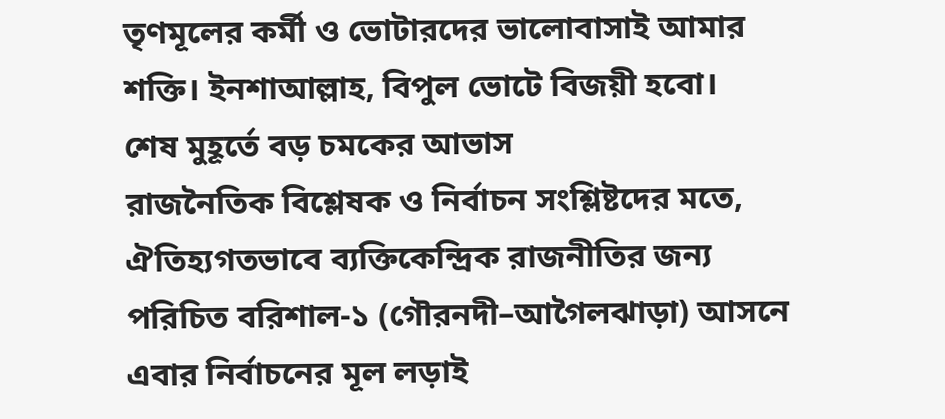তৃণমূলের কর্মী ও ভোটারদের ভালোবাসাই আমার শক্তি। ইনশাআল্লাহ, বিপুল ভোটে বিজয়ী হবো।
শেষ মুহূর্তে বড় চমকের আভাস
রাজনৈতিক বিশ্লেষক ও নির্বাচন সংশ্লিষ্টদের মতে, ঐতিহ্যগতভাবে ব্যক্তিকেন্দ্রিক রাজনীতির জন্য পরিচিত বরিশাল-১ (গৌরনদী–আগৈলঝাড়া) আসনে এবার নির্বাচনের মূল লড়াই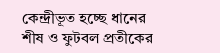কেন্দ্রীভূত হচ্ছে ধানের শীষ ও ফুটবল প্রতীকের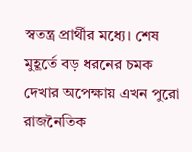স্বতন্ত্র প্রার্থীর মধ্যে। শেষ মুহূর্তে বড় ধরনের চমক দেখার অপেক্ষায় এখন পুরো রাজনৈতিক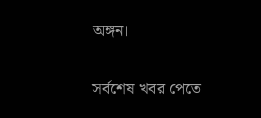অঙ্গন।


সর্বশেষ খবর পেতে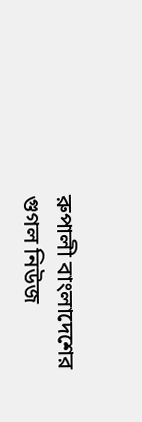রুপালী বাংলাদেশের গুগল নিউজ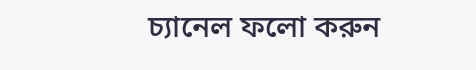চ্যানেল ফলো করুন